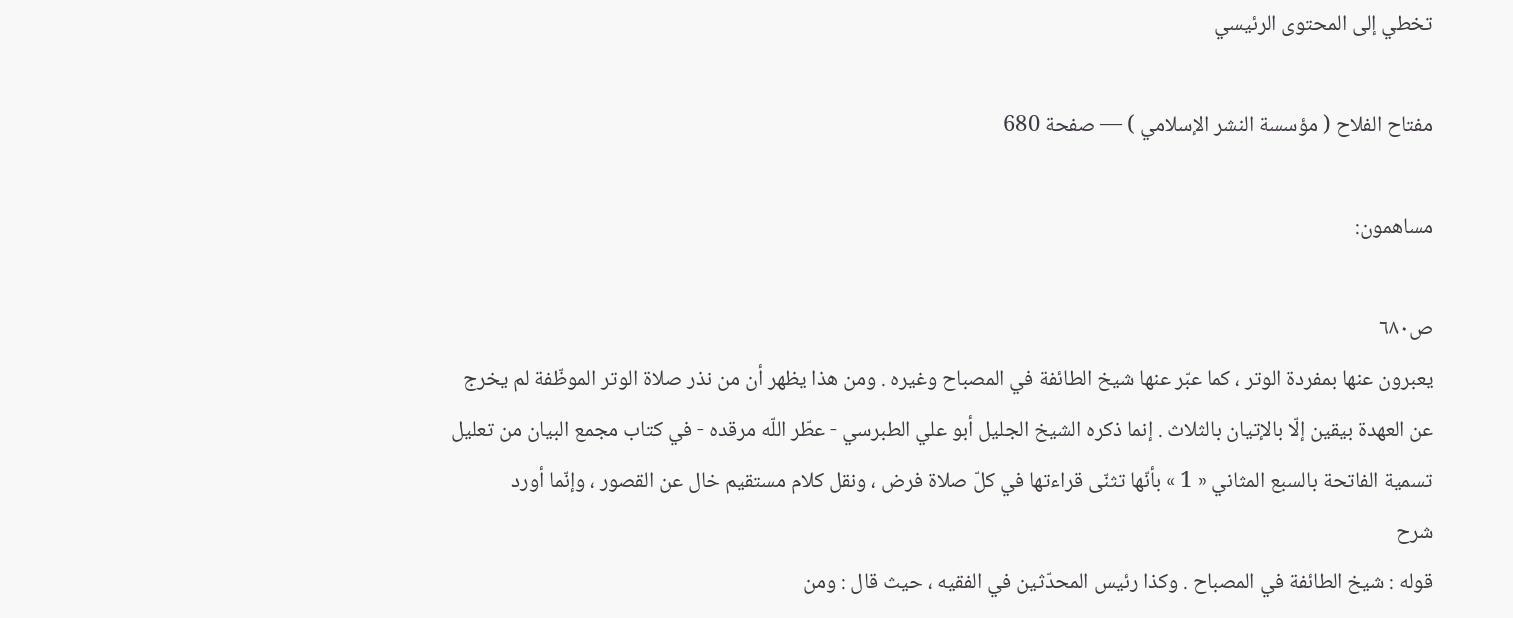تخطي إلى المحتوى الرئيسي

مفتاح الفلاح ( مؤسسة النشر الإسلامي ) — صفحة 680

مساهمون:

ص٦٨٠
يعبرون عنها بمفردة الوتر ، كما عبّر عنها شيخ الطائفة في المصباح وغيره . ومن هذا يظهر أن من نذر صلاة الوتر الموظّفة لم يخرج عن العهدة بيقين إلّا بالإتيان بالثلاث . إنما ذكره الشيخ الجليل أبو علي الطبرسي - عطّر اللّه مرقده - في كتاب مجمع البيان من تعليل تسمية الفاتحة بالسبع المثاني « 1 » بأنّها تثنّى قراءتها في كلّ صلاة فرض ، ونقل كلام مستقيم خال عن القصور ، وإنّما أورد
شرح
قوله : شيخ الطائفة في المصباح . وكذا رئيس المحدّثين في الفقيه ، حيث قال : ومن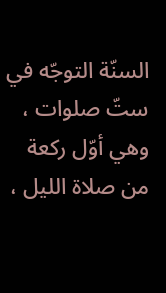السنّة التوجّه في ستّ صلوات ، وهي أوّل ركعة من صلاة الليل ،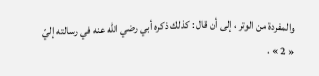والمفردة من الوتر ، إلى أن قال : كذلك ذكره أبي رضي اللّه عنه في رسالته إليّ « 2 » .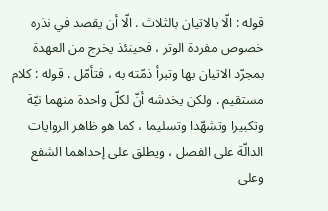قوله : الّا بالاتيان بالثلاث . الّا أن يقصد في نذره خصوص مفردة الوتر ، فحينئذ يخرج من العهدة بمجرّد الاتيان بها وتبرأ ذمّته به ، فتأمّل . قوله : كلام مستقيم . ولكن يخدشه أنّ لكلّ واحدة منهما نيّة وتكبيرا وتشهّدا وتسليما ، كما هو ظاهر الروايات الدالّة على الفصل ، ويطلق على إحداهما الشفع وعلى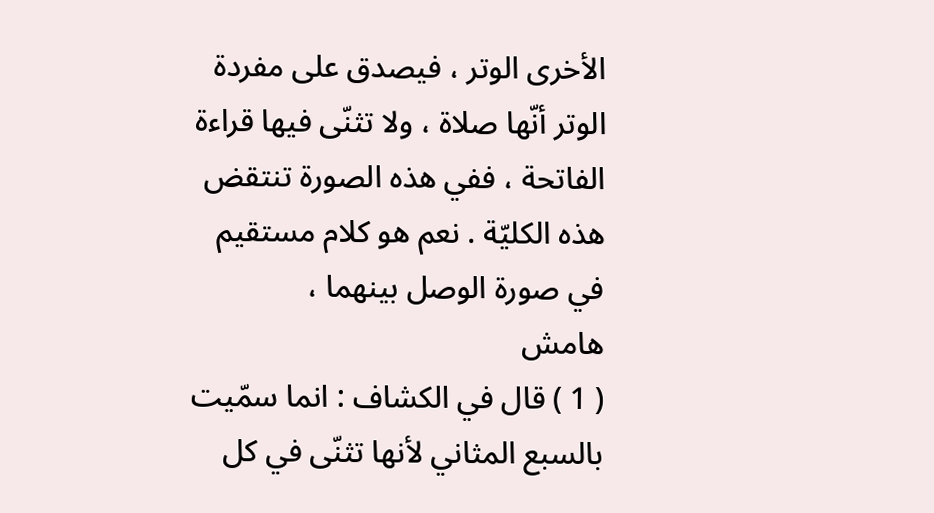الأخرى الوتر ، فيصدق على مفردة الوتر أنّها صلاة ، ولا تثنّى فيها قراءة الفاتحة ، ففي هذه الصورة تنتقض هذه الكليّة . نعم هو كلام مستقيم في صورة الوصل بينهما ،
هامش
( 1 ) قال في الكشاف : انما سمّيت بالسبع المثاني لأنها تثنّى في كل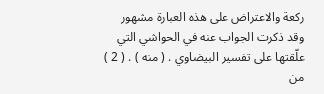ركعة والاعتراض على هذه العبارة مشهور وقد ذكرت الجواب عنه في الحواشي التي علّقتها على تفسير البيضاوي . ( منه ) . ( 2 ) من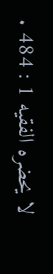لا يحضره الفقيه 1 : 484 .